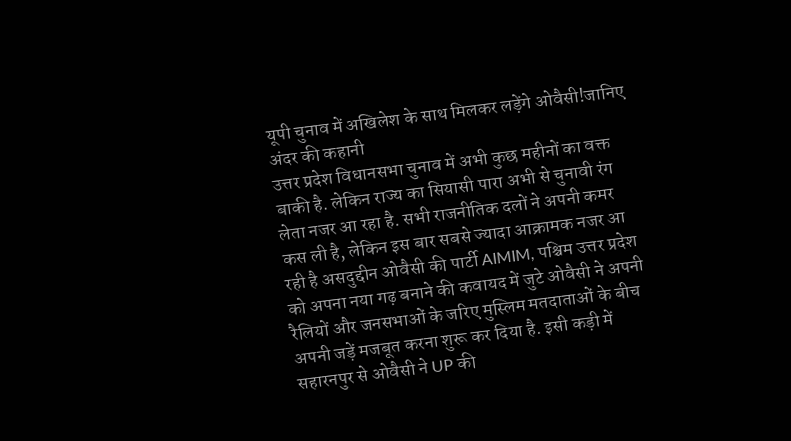यूपी चुनाव में अखिलेश के साथ मिलकर लड़ेंगे ओवैसी!जानिए अंदर की कहानी
उत्तर प्रदेश विधानसभा चुनाव में अभी कुछ महीनों का वक्त बाकी है. लेकिन राज्य का सियासी पारा अभी से चुनावी रंग लेता नजर आ रहा है. सभी राजनीतिक दलों ने अपनी कमर कस ली है, लेकिन इस बार सबसे ज्यादा आक्रामक नजर आ रही है असदुद्दीन ओवैसी की पार्टी AIMIM, पश्चिम उत्तर प्रदेश को अपना नया गढ़ बनाने की कवायद में जुटे ओवैसी ने अपनी रैलियों और जनसभाओं के जरिए मुस्लिम मतदाताओं के बीच अपनी जड़ें मजबूत करना शुरू कर दिया है. इसी कड़ी में सहारनपुर से ओवैसी ने UP की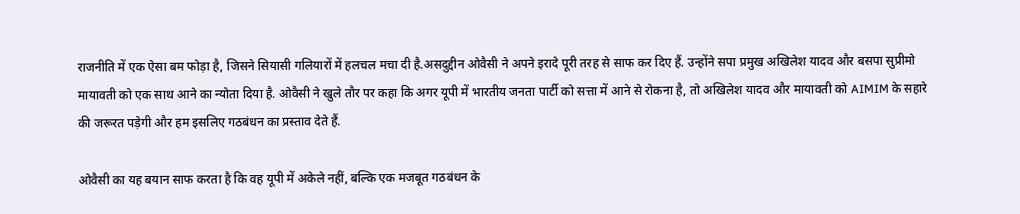राजनीति में एक ऐसा बम फोड़ा है, जिसने सियासी गलियारों में हलचल मचा दी है.असदुद्दीन ओवैसी ने अपने इरादे पूरी तरह से साफ कर दिए हैं. उन्होंने सपा प्रमुख अखिलेश यादव और बसपा सुप्रीमो मायावती को एक साथ आने का न्योता दिया है. ओवैसी ने खुले तौर पर कहा कि अगर यूपी में भारतीय जनता पार्टी को सत्ता में आने से रोकना है, तो अखिलेश यादव और मायावती को AIMIM के सहारे की जरूरत पड़ेगी और हम इसलिए गठबंधन का प्रस्ताव देते हैं.

ओवैसी का यह बयान साफ करता है कि वह यूपी में अकेले नहीं, बल्कि एक मजबूत गठबंधन के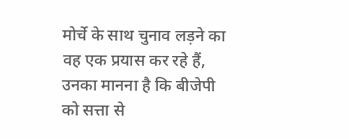मोर्चे के साथ चुनाव लड़ने का वह एक प्रयास कर रहे हैं, उनका मानना है कि बीजेपी को सत्ता से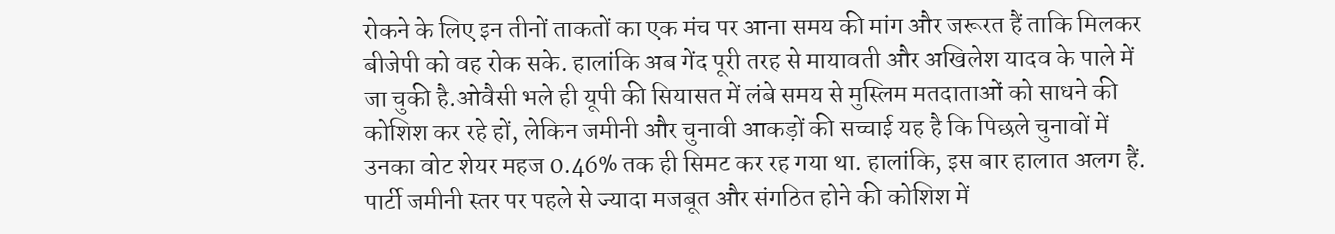रोकने के लिए इन तीनों ताकतों का एक मंच पर आना समय की मांग और जरूरत हैं ताकि मिलकर बीजेपी को वह रोक सके. हालांकि अब गेंद पूरी तरह से मायावती और अखिलेश यादव के पाले में जा चुकी है.ओवैसी भले ही यूपी की सियासत में लंबे समय से मुस्लिम मतदाताओं को साधने की कोशिश कर रहे हों, लेकिन जमीनी और चुनावी आकड़ों की सच्चाई यह है कि पिछले चुनावों में उनका वोट शेयर महज 0.46% तक ही सिमट कर रह गया था. हालांकि, इस बार हालात अलग हैं. पार्टी जमीनी स्तर पर पहले से ज्यादा मजबूत और संगठित होने की कोशिश में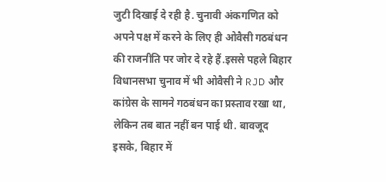जुटी दिखाई दे रही है. चुनावी अंकगणित को अपने पक्ष में करने के लिए ही ओवैसी गठबंधन की राजनीति पर जोर दे रहे हैं.इससे पहले बिहार विधानसभा चुनाव में भी ओवैसी ने RJD और कांग्रेस के सामने गठबंधन का प्रस्ताव रखा था, लेकिन तब बात नहीं बन पाई थी. बावजूद इसके, बिहार में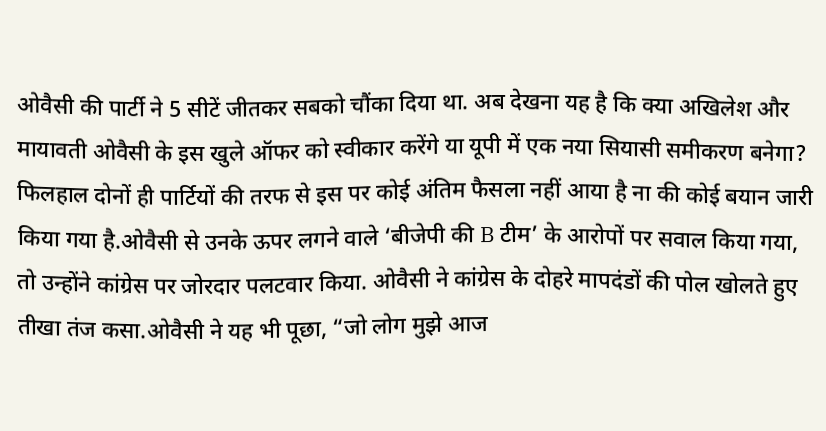ओवैसी की पार्टी ने 5 सीटें जीतकर सबको चौंका दिया था. अब देखना यह है कि क्या अखिलेश और मायावती ओवैसी के इस खुले ऑफर को स्वीकार करेंगे या यूपी में एक नया सियासी समीकरण बनेगा? फिलहाल दोनों ही पार्टियों की तरफ से इस पर कोई अंतिम फैसला नहीं आया है ना की कोई बयान जारी किया गया है.ओवैसी से उनके ऊपर लगने वाले ‘बीजेपी की B टीम’ के आरोपों पर सवाल किया गया, तो उन्होंने कांग्रेस पर जोरदार पलटवार किया. ओवैसी ने कांग्रेस के दोहरे मापदंडों की पोल खोलते हुए तीखा तंज कसा.ओवैसी ने यह भी पूछा, “जो लोग मुझे आज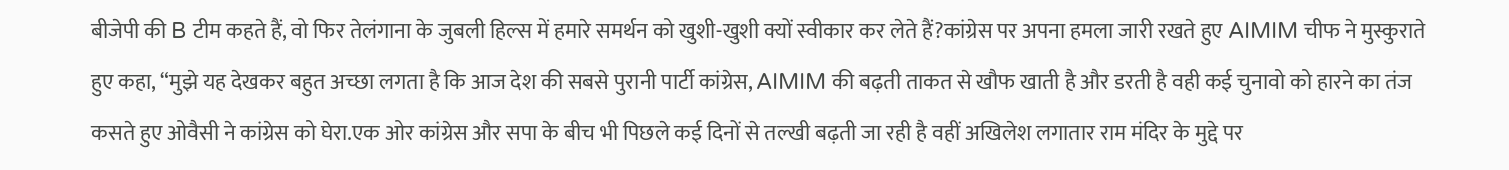बीजेपी की B टीम कहते हैं, वो फिर तेलंगाना के जुबली हिल्स में हमारे समर्थन को खुशी-खुशी क्यों स्वीकार कर लेते हैं?कांग्रेस पर अपना हमला जारी रखते हुए AIMIM चीफ ने मुस्कुराते हुए कहा, “मुझे यह देखकर बहुत अच्छा लगता है कि आज देश की सबसे पुरानी पार्टी कांग्रेस, AIMIM की बढ़ती ताकत से खौफ खाती है और डरती है वही कई चुनावो को हारने का तंज कसते हुए ओवैसी ने कांग्रेस को घेरा.एक ओर कांग्रेस और सपा के बीच भी पिछले कई दिनों से तल्खी बढ़ती जा रही है वहीं अखिलेश लगातार राम मंदिर के मुद्दे पर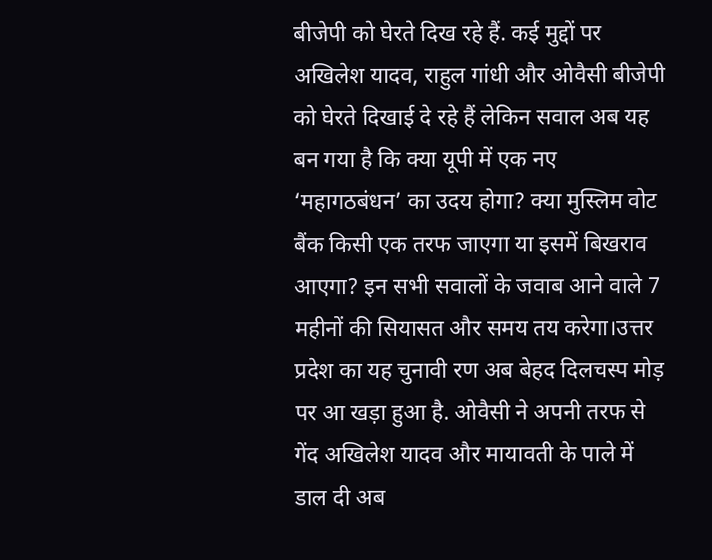बीजेपी को घेरते दिख रहे हैं. कई मुद्दों पर अखिलेश यादव, राहुल गांधी और ओवैसी बीजेपी को घेरते दिखाई दे रहे हैं लेकिन सवाल अब यह बन गया है कि क्या यूपी में एक नए ‘महागठबंधन’ का उदय होगा? क्या मुस्लिम वोट बैंक किसी एक तरफ जाएगा या इसमें बिखराव आएगा? इन सभी सवालों के जवाब आने वाले 7 महीनों की सियासत और समय तय करेगा।उत्तर प्रदेश का यह चुनावी रण अब बेहद दिलचस्प मोड़ पर आ खड़ा हुआ है. ओवैसी ने अपनी तरफ से गेंद अखिलेश यादव और मायावती के पाले में डाल दी अब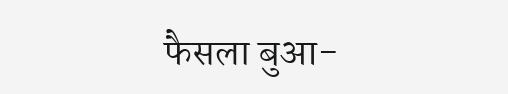फैसला बुआ-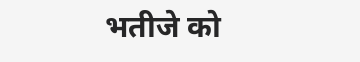भतीजे को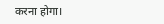करना होगा।